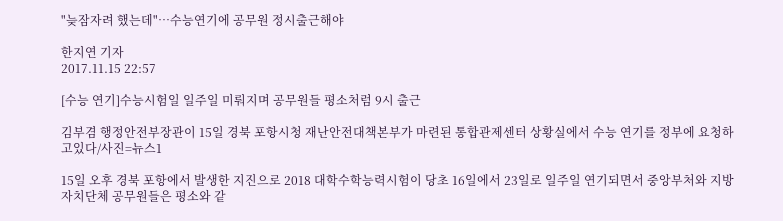"늦잠자려 했는데"…수능연기에 공무원 정시출근해야

한지연 기자
2017.11.15 22:57

[수능 연기]수능시험일 일주일 미뤄지며 공무원들 평소처럼 9시 출근

김부겸 행정안전부장관이 15일 경북 포항시청 재난안전대책본부가 마련된 통합관제센터 상황실에서 수능 연기를 정부에 요청하고있다/사진=뉴스1

15일 오후 경북 포항에서 발생한 지진으로 2018 대학수학능력시험이 당초 16일에서 23일로 일주일 연기되면서 중앙부처와 지방자치단체 공무원들은 평소와 같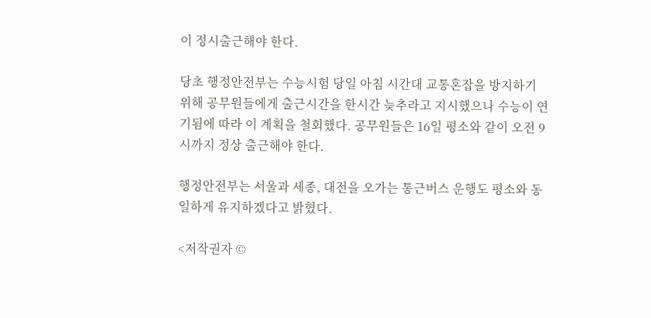이 정시출근해야 한다.

당초 행정안전부는 수능시험 당일 아침 시간대 교통혼잡을 방지하기 위해 공무원들에게 출근시간을 한시간 늦추라고 지시했으나 수능이 연기됨에 따라 이 계획을 철회했다. 공무원들은 16일 평소와 같이 오전 9시까지 정상 출근해야 한다.

행정안전부는 서울과 세종, 대전을 오가는 통근버스 운행도 평소와 동일하게 유지하겠다고 밝혔다.

<저작권자 ©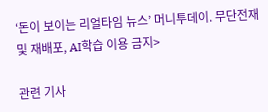‘돈이 보이는 리얼타임 뉴스’ 머니투데이. 무단전재 및 재배포, AI학습 이용 금지>

관련 기사